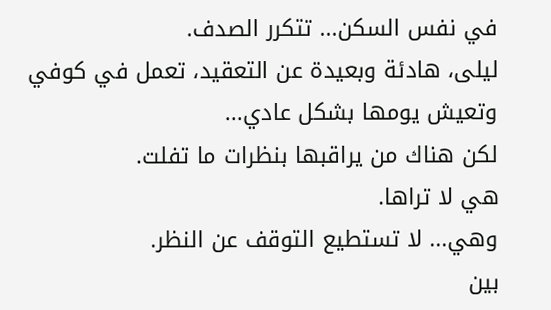في نفس السكن... تتكرر الصدف.
ليلى، هادئة وبعيدة عن التعقيد، تعمل في كوفي وتعيش يومها بشكل عادي...
لكن هناك من يراقبها بنظرات ما تفلت.
هي لا تراها.
وهي... لا تستطيع التوقف عن النظر.
بين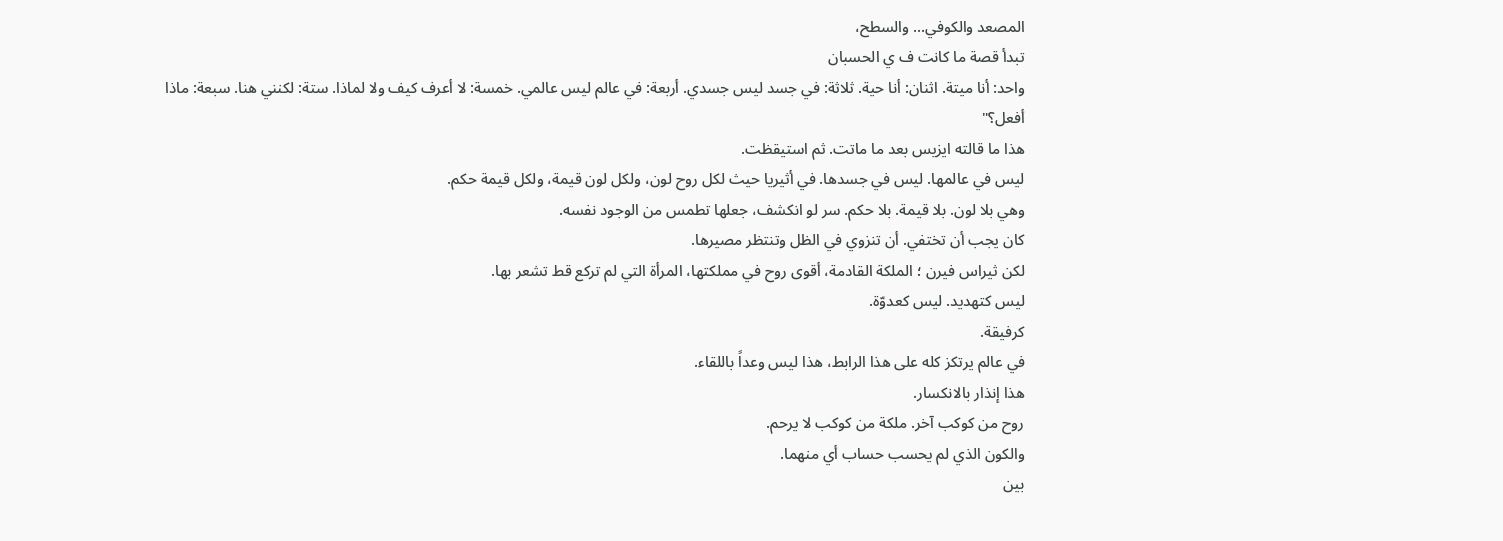المصعد والكوفي... والسطح،
تبدأ قصة ما كانت ف ي الحسبان
واحد: أنا ميتة. اثنان: أنا حية. ثلاثة: في جسد ليس جسدي. أربعة: في عالم ليس عالمي. خمسة: لا أعرف كيف ولا لماذا. ستة: لكنني هنا. سبعة: ماذا أفعل؟"
هذا ما قالته ايزيس بعد ما ماتت. ثم استيقظت.
ليس في عالمها. ليس في جسدها. في أثيريا حيث لكل روح لون، ولكل لون قيمة، ولكل قيمة حكم.
وهي بلا لون. بلا قيمة. بلا حكم. سر لو انكشف، جعلها تطمس من الوجود نفسه.
كان يجب أن تختفي. أن تنزوي في الظل وتنتظر مصيرها.
لكن ثيراس فيرن ؛ الملكة القادمة، أقوى روح في مملكتها، المرأة التي لم تركع قط تشعر بها.
ليس كتهديد. ليس كعدوّة.
كرفيقة.
في عالم يرتكز كله على هذا الرابط، هذا ليس وعداً باللقاء.
هذا إنذار بالانكسار.
روح من كوكب آخر. ملكة من كوكب لا يرحم.
والكون الذي لم يحسب حساب أي منهما.
بين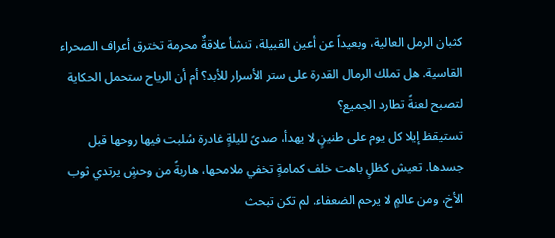كثبان الرمل العالية، وبعيداً عن أعين القبيلة، تنشأ علاقةٌ محرمة تخترق أعراف الصحراء القاسية. هل تملك الرمال القدرة على ستر الأسرار للأبد؟ أم أن الرياح ستحمل الحكاية لتصبح لعنةً تطارد الجميع؟
تستيقظ إيلا كل يوم على طنينٍ لا يهدأ، صدىً لليلةٍ غادرة سُلبت فيها روحها قبل جسدها. تعيش كظلٍ باهت خلف كمامةٍ تخفي ملامحها، هاربةً من وحشٍ يرتدي ثوب الأخ، ومن عالمٍ لا يرحم الضعفاء. لم تكن تبحث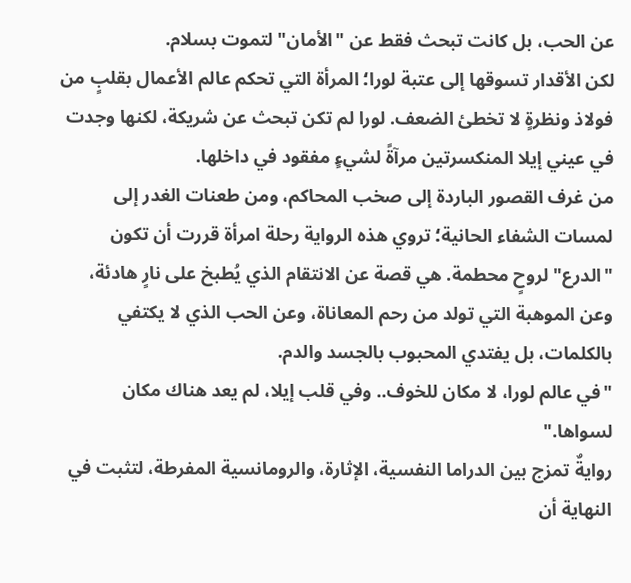عن الحب، بل كانت تبحث فقط عن "الأمان" لتموت بسلام.
لكن الأقدار تسوقها إلى عتبة لورا؛ المرأة التي تحكم عالم الأعمال بقلبٍ من فولاذ ونظرةٍ لا تخطئ الضعف. لورا لم تكن تبحث عن شريكة، لكنها وجدت في عيني إيلا المنكسرتين مرآةً لشيءٍ مفقود في داخلها.
من غرف القصور الباردة إلى صخب المحاكم، ومن طعنات الغدر إلى لمسات الشفاء الحانية؛ تروي هذه الرواية رحلة امرأة قررت أن تكون "الدرع" لروحٍ محطمة. هي قصة عن الانتقام الذي يُطبخ على نارٍ هادئة، وعن الموهبة التي تولد من رحم المعاناة، وعن الحب الذي لا يكتفي بالكلمات، بل يفتدي المحبوب بالجسد والدم.
"في عالم لورا، لا مكان للخوف.. وفي قلب إيلا، لم يعد هناك مكان لسواها."
روايةٌ تمزج بين الدراما النفسية، الإثارة، والرومانسية المفرطة، لتثبت في النهاية أن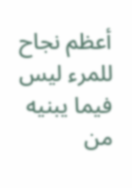أعظم نجاح للمرء ليس فيما يبنيه من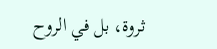ثروة، بل في الروح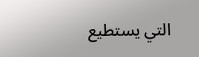التي يستطيع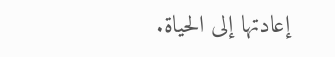إعادتها إلى الحياة.